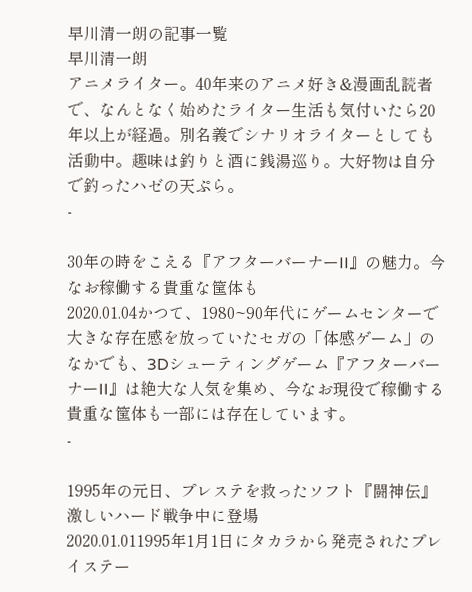早川清一朗の記事一覧
早川清一朗
アニメライター。40年来のアニメ好き&漫画乱読者で、なんとなく始めたライター生活も気付いたら20年以上が経過。別名義でシナリオライターとしても活動中。趣味は釣りと酒に銭湯巡り。大好物は自分で釣ったハゼの天ぷら。
-

30年の時をこえる『アフターバーナーII』の魅力。今なお稼働する貴重な筺体も
2020.01.04かつて、1980~90年代にゲームセンターで大きな存在感を放っていたセガの「体感ゲーム」のなかでも、3Dシューティングゲーム『アフターバーナーII』は絶大な人気を集め、今なお現役で稼働する貴重な筺体も一部には存在しています。
-

1995年の元日、プレステを救ったソフト『闘神伝』 激しいハード戦争中に登場
2020.01.011995年1月1日にタカラから発売されたプレイステー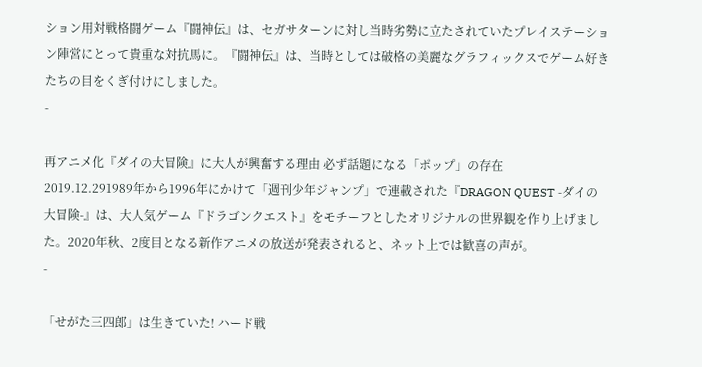ション用対戦格闘ゲーム『闘神伝』は、セガサターンに対し当時劣勢に立たされていたプレイステーション陣営にとって貴重な対抗馬に。『闘神伝』は、当時としては破格の美麗なグラフィックスでゲーム好きたちの目をくぎ付けにしました。
-

再アニメ化『ダイの大冒険』に大人が興奮する理由 必ず話題になる「ポップ」の存在
2019.12.291989年から1996年にかけて「週刊少年ジャンプ」で連載された『DRAGON QUEST -ダイの大冒険-』は、大人気ゲーム『ドラゴンクエスト』をモチーフとしたオリジナルの世界観を作り上げました。2020年秋、2度目となる新作アニメの放送が発表されると、ネット上では歓喜の声が。
-

「せがた三四郎」は生きていた! ハード戦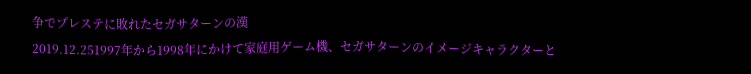争でプレステに敗れたセガサターンの漢
2019.12.251997年から1998年にかけて家庭用ゲーム機、セガサターンのイメージキャラクターと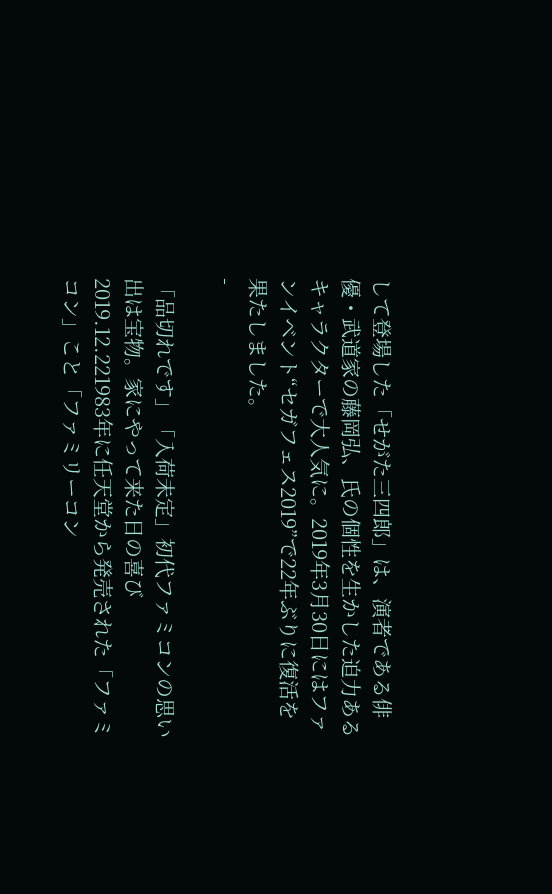して登場した「せがた三四郎」は、演者である俳優・武道家の藤岡弘、氏の個性を生かした迫力あるキャラクターで大人気に。2019年3月30日にはファンイベント“セガフェス2019”で22年ぶりに復活を果たしました。
-

「品切れです」「入荷未定」初代ファミコンの思い出は宝物。家にやって来た日の喜び
2019.12.221983年に任天堂から発売された「ファミコン」こと「ファミリーコン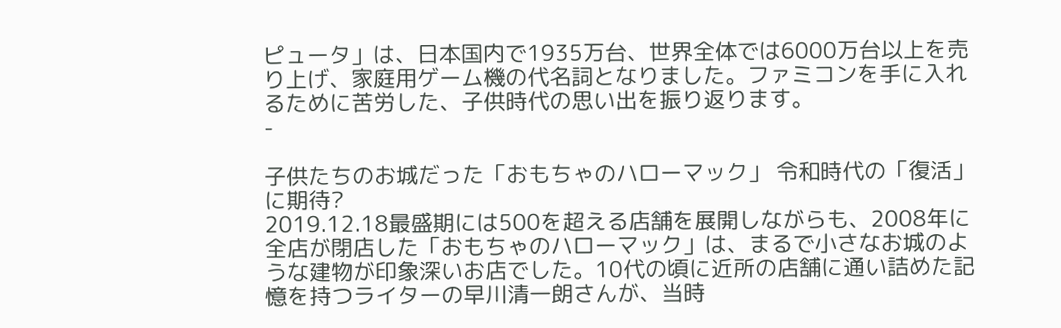ピュータ」は、日本国内で1935万台、世界全体では6000万台以上を売り上げ、家庭用ゲーム機の代名詞となりました。ファミコンを手に入れるために苦労した、子供時代の思い出を振り返ります。
-

子供たちのお城だった「おもちゃのハローマック」 令和時代の「復活」に期待?
2019.12.18最盛期には500を超える店舗を展開しながらも、2008年に全店が閉店した「おもちゃのハローマック」は、まるで小さなお城のような建物が印象深いお店でした。10代の頃に近所の店舗に通い詰めた記憶を持つライターの早川清一朗さんが、当時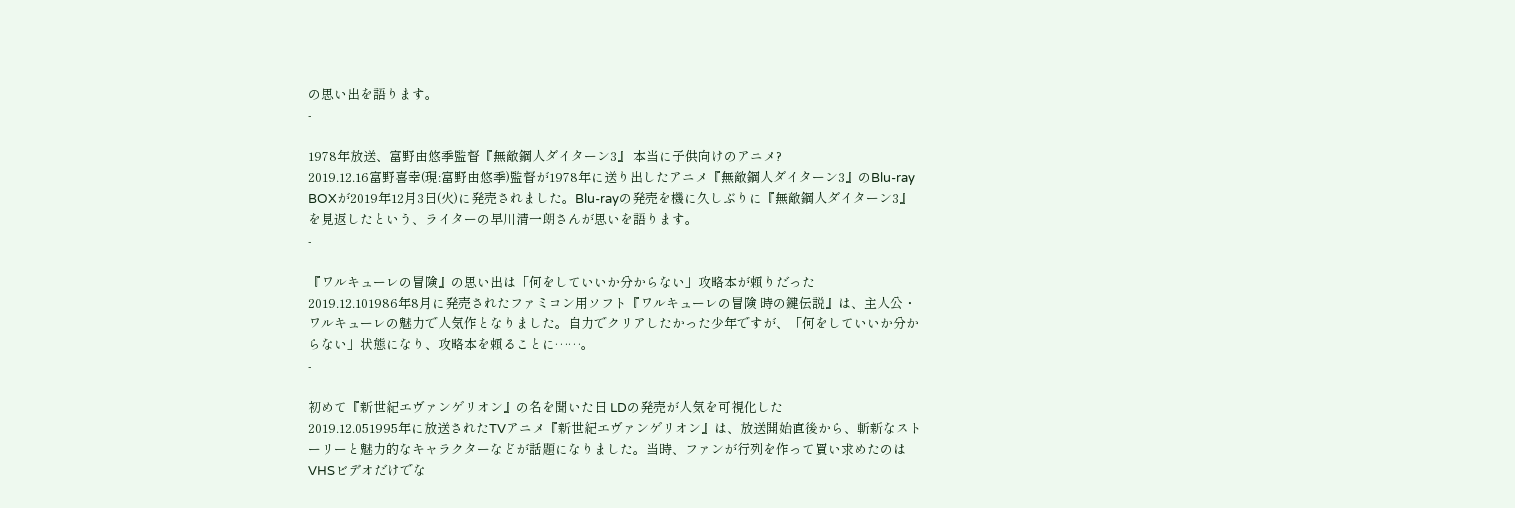の思い出を語ります。
-

1978年放送、富野由悠季監督『無敵鋼人ダイターン3』 本当に子供向けのアニメ?
2019.12.16富野喜幸(現:富野由悠季)監督が1978年に送り出したアニメ『無敵鋼人ダイターン3』のBlu-ray BOXが2019年12月3日(火)に発売されました。Blu-rayの発売を機に久しぶりに『無敵鋼人ダイターン3』を見返したという、ライターの早川清一朗さんが思いを語ります。
-

『ワルキューレの冒険』の思い出は「何をしていいか分からない」攻略本が頼りだった
2019.12.101986年8月に発売されたファミコン用ソフト『ワルキューレの冒険 時の鍵伝説』は、主人公・ワルキューレの魅力で人気作となりました。自力でクリアしたかった少年ですが、「何をしていいか分からない」状態になり、攻略本を頼ることに……。
-

初めて『新世紀エヴァンゲリオン』の名を聞いた日 LDの発売が人気を可視化した
2019.12.051995年に放送されたTVアニメ『新世紀エヴァンゲリオン』は、放送開始直後から、斬新なストーリーと魅力的なキャラクターなどが話題になりました。当時、ファンが行列を作って買い求めたのはVHSビデオだけでな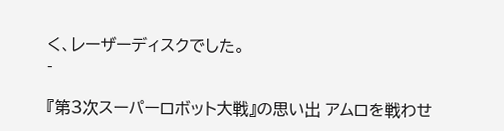く、レーザーディスクでした。
-

『第3次スーパーロボット大戦』の思い出 アムロを戦わせ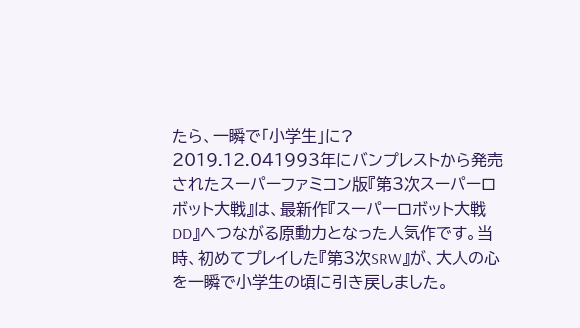たら、一瞬で「小学生」に?
2019.12.041993年にバンプレストから発売されたスーパーファミコン版『第3次スーパーロボット大戦』は、最新作『スーパーロボット大戦DD』へつながる原動力となった人気作です。当時、初めてプレイした『第3次SRW』が、大人の心を一瞬で小学生の頃に引き戻しました。